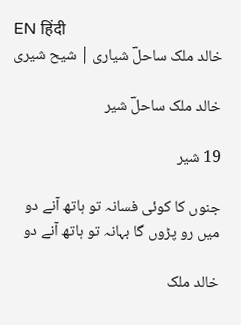EN हिंदी
خالد ملک ساحلؔ شیاری | شیح شیری

خالد ملک ساحلؔ شیر

19 شیر

جنوں کا کوئی فسانہ تو ہاتھ آنے دو
میں رو پڑوں گا بہانہ تو ہاتھ آنے دو

خالد ملک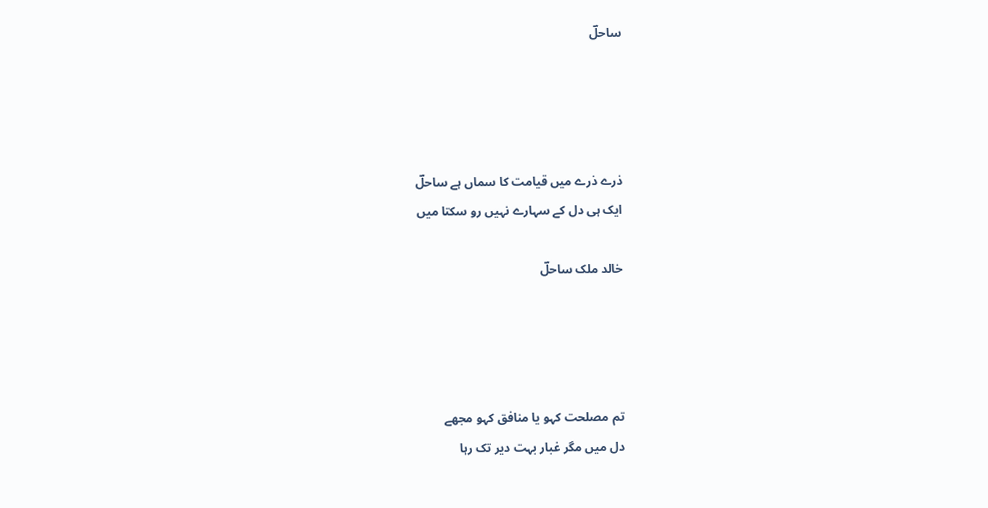ساحلؔ




ذرے ذرے میں قیامت کا سماں ہے ساحلؔ
ایک ہی دل کے سہارے نہیں رو سکتا میں

خالد ملک ساحلؔ




تم مصلحت کہو یا منافق کہو مجھے
دل میں مگر غبار بہت دیر تک رہا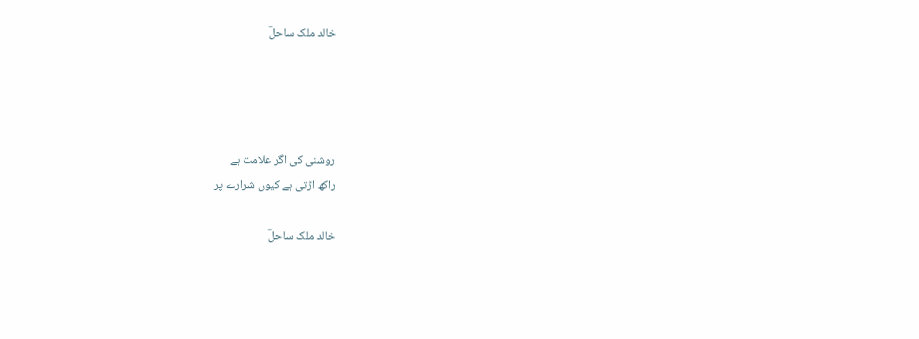خالد ملک ساحلؔ




روشنی کی اگر علامت ہے
راکھ اڑتی ہے کیوں شرارے پر

خالد ملک ساحلؔ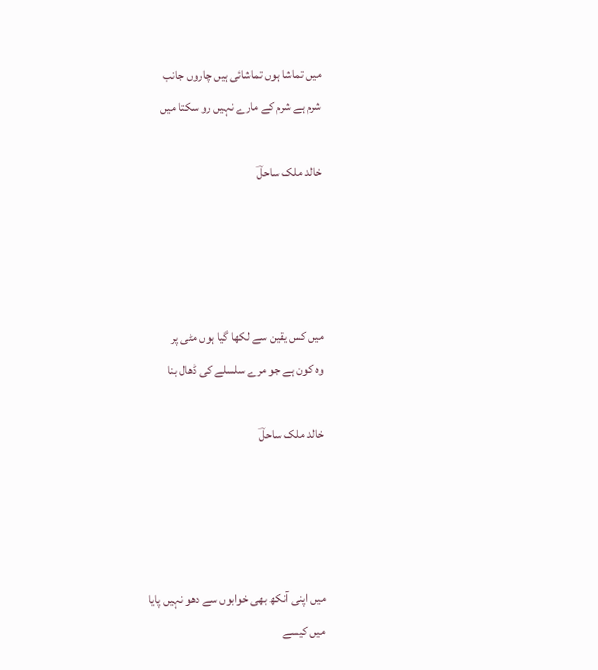میں تماشا ہوں تماشائی ہیں چاروں جانب
شرم ہے شرم کے مارے نہیں رو سکتا میں

خالد ملک ساحلؔ




میں کس یقین سے لکھا گیا ہوں مٹی پر
وہ کون ہے جو مرے سلسلے کی ڈھال بنا

خالد ملک ساحلؔ




میں اپنی آنکھ بھی خوابوں سے دھو نہیں پایا
میں کیسے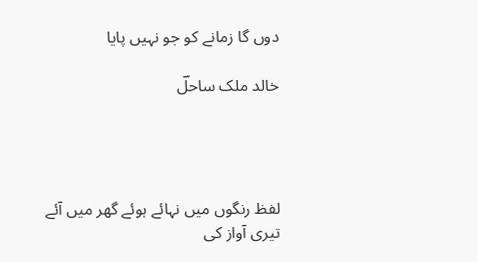دوں گا زمانے کو جو نہیں پایا

خالد ملک ساحلؔ




لفظ رنگوں میں نہائے ہوئے گھر میں آئے
تیری آواز کی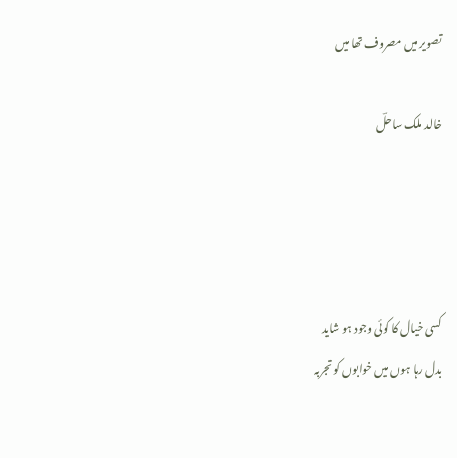تصویر میں مصروف تھا میں

خالد ملک ساحلؔ




کسی خیال کا کوئی وجود ہو شاید
بدل رہا ہوں میں خوابوں کو تجربہ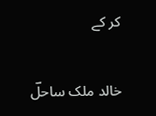کر کے

خالد ملک ساحلؔ